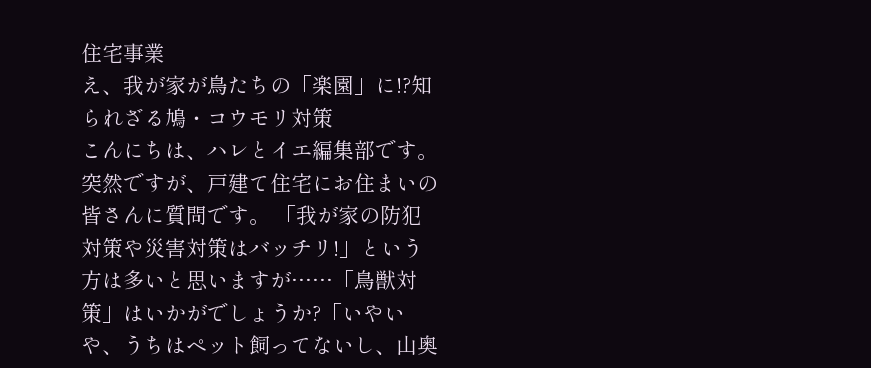住宅事業
え、我が家が鳥たちの「楽園」に!?知られざる鳩・コウモリ対策
こんにちは、ハレとイエ編集部です。 突然ですが、戸建て住宅にお住まいの皆さんに質問です。 「我が家の防犯対策や災害対策はバッチリ!」という方は多いと思いますが……「鳥獣対策」はいかがでしょうか?「いやいや、うちはペット飼ってないし、山奥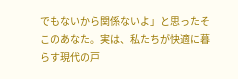でもないから関係ないよ」と思ったそこのあなた。実は、私たちが快適に暮らす現代の戸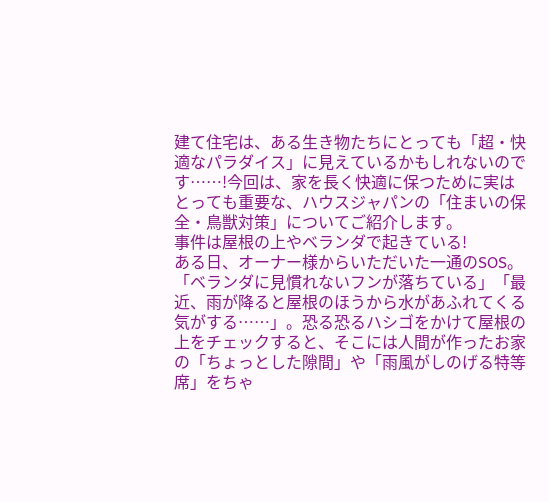建て住宅は、ある生き物たちにとっても「超・快適なパラダイス」に見えているかもしれないのです……!今回は、家を長く快適に保つために実はとっても重要な、ハウスジャパンの「住まいの保全・鳥獣対策」についてご紹介します。
事件は屋根の上やベランダで起きている!
ある日、オーナー様からいただいた一通のSOS。 「ベランダに見慣れないフンが落ちている」「最近、雨が降ると屋根のほうから水があふれてくる気がする……」。恐る恐るハシゴをかけて屋根の上をチェックすると、そこには人間が作ったお家の「ちょっとした隙間」や「雨風がしのげる特等席」をちゃ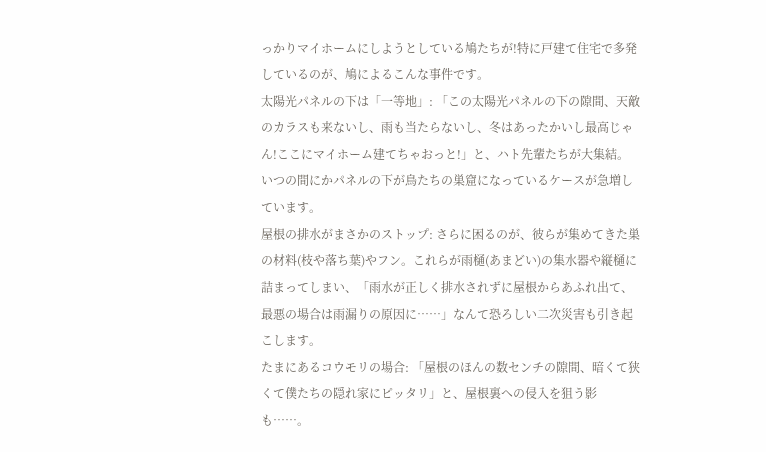っかりマイホームにしようとしている鳩たちが!特に戸建て住宅で多発しているのが、鳩によるこんな事件です。
太陽光パネルの下は「一等地」: 「この太陽光パネルの下の隙間、天敵のカラスも来ないし、雨も当たらないし、冬はあったかいし最高じゃん!ここにマイホーム建てちゃおっと!」と、ハト先輩たちが大集結。いつの間にかパネルの下が鳥たちの巣窟になっているケースが急増しています。
屋根の排水がまさかのストップ: さらに困るのが、彼らが集めてきた巣の材料(枝や落ち葉)やフン。これらが雨樋(あまどい)の集水器や縦樋に詰まってしまい、「雨水が正しく排水されずに屋根からあふれ出て、最悪の場合は雨漏りの原因に……」なんて恐ろしい二次災害も引き起こします。
たまにあるコウモリの場合: 「屋根のほんの数センチの隙間、暗くて狭くて僕たちの隠れ家にピッタリ」と、屋根裏への侵入を狙う影も……。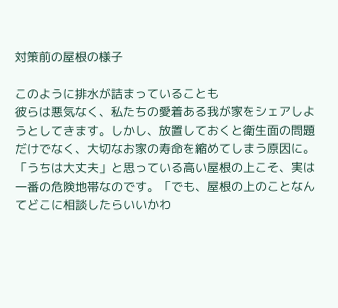対策前の屋根の様子

このように排水が詰まっていることも
彼らは悪気なく、私たちの愛着ある我が家をシェアしようとしてきます。しかし、放置しておくと衛生面の問題だけでなく、大切なお家の寿命を縮めてしまう原因に。「うちは大丈夫」と思っている高い屋根の上こそ、実は一番の危険地帯なのです。「でも、屋根の上のことなんてどこに相談したらいいかわ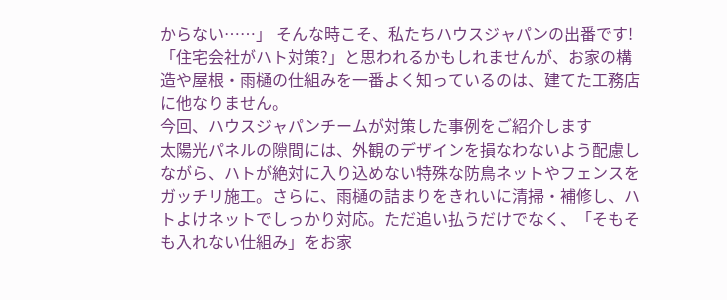からない……」 そんな時こそ、私たちハウスジャパンの出番です!「住宅会社がハト対策?」と思われるかもしれませんが、お家の構造や屋根・雨樋の仕組みを一番よく知っているのは、建てた工務店に他なりません。
今回、ハウスジャパンチームが対策した事例をご紹介します
太陽光パネルの隙間には、外観のデザインを損なわないよう配慮しながら、ハトが絶対に入り込めない特殊な防鳥ネットやフェンスをガッチリ施工。さらに、雨樋の詰まりをきれいに清掃・補修し、ハトよけネットでしっかり対応。ただ追い払うだけでなく、「そもそも入れない仕組み」をお家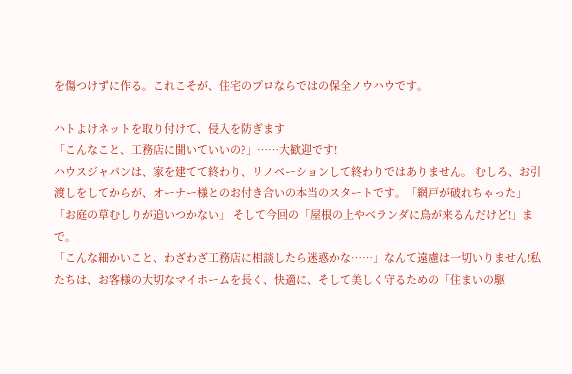を傷つけずに作る。これこそが、住宅のプロならではの保全ノウハウです。

ハトよけネットを取り付けて、侵入を防ぎます
「こんなこと、工務店に聞いていいの?」……大歓迎です!
ハウスジャパンは、家を建てて終わり、リノベーションして終わりではありません。 むしろ、お引渡しをしてからが、オーナー様とのお付き合いの本当のスタートです。「網戸が破れちゃった」 「お庭の草むしりが追いつかない」 そして今回の「屋根の上やベランダに鳥が来るんだけど!」まで。
「こんな細かいこと、わざわざ工務店に相談したら迷惑かな……」なんて遠慮は一切いりません!私たちは、お客様の大切なマイホームを長く、快適に、そして美しく守るための「住まいの駆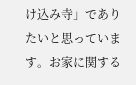け込み寺」でありたいと思っています。お家に関する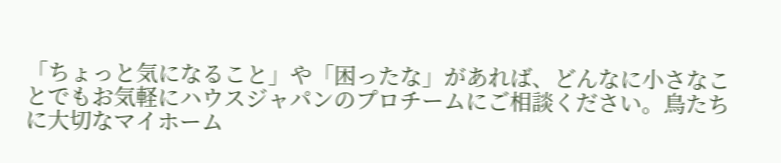「ちょっと気になること」や「困ったな」があれば、どんなに小さなことでもお気軽にハウスジャパンのプロチームにご相談ください。鳥たちに大切なマイホーム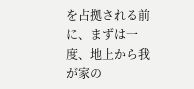を占拠される前に、まずは一度、地上から我が家の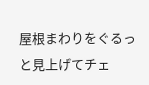屋根まわりをぐるっと見上げてチェ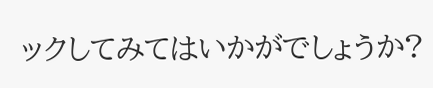ックしてみてはいかがでしょうか?